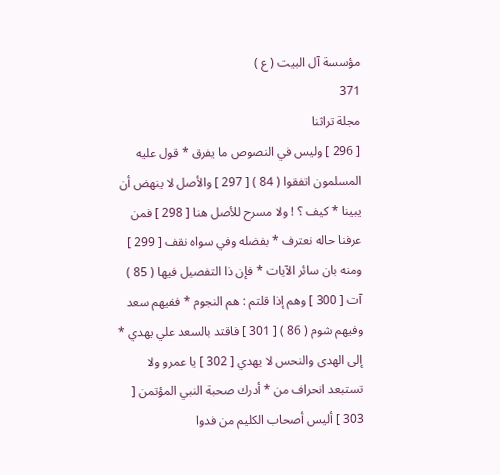مؤسسة آل البيت ( ع )
371
مجلة تراثنا
[ 296 ] وليس في النصوص ما يفرق * قول عليه المسلمون اتفقوا ( 84 ) [ 297 ] والأصل لا ينهض أن يبينا * كيف ؟ ! ولا مسرح للأصل هنا [ 298 ] فمن عرفنا حاله نعترف * بفضله وفي سواه نقف [ 299 ] ومنه بان سائر الآيات * فإن ذا التفصيل فيها ( 85 ) آت [ 300 ] وهم إذا قلتم : هم النجوم * ففيهم سعد وفيهم شوم ( 86 ) [ 301 ] فاقتد بالسعد علي يهدي * إلى الهدى والنحس لا يهدي [ 302 ] يا عمرو ولا تستبعد انحراف من * أدرك صحبة النبي المؤتمن [ 303 ] أليس أصحاب الكليم من فدوا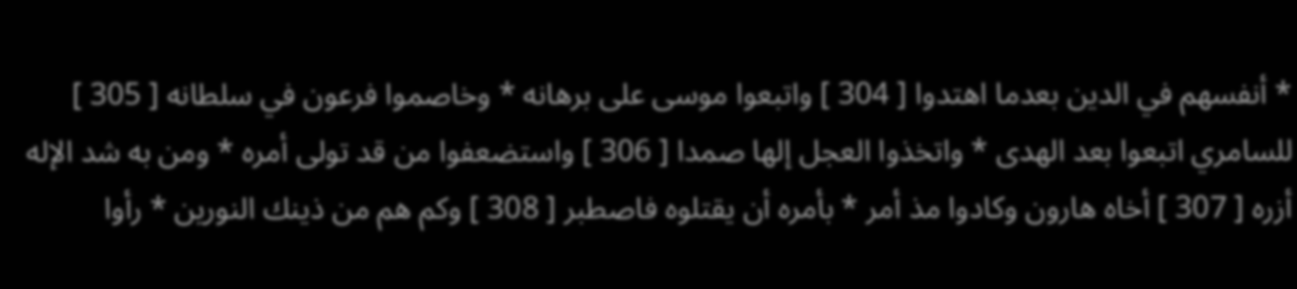* أنفسهم في الدين بعدما اهتدوا [ 304 ] واتبعوا موسى على برهانه * وخاصموا فرعون في سلطانه [ 305 ] للسامري اتبعوا بعد الهدى * واتخذوا العجل إلها صمدا [ 306 ] واستضعفوا من قد تولى أمره * ومن به شد الإله أزره [ 307 ] أخاه هارون وكادوا مذ أمر * بأمره أن يقتلوه فاصطبر [ 308 ] وكم هم من ذينك النورين * رأوا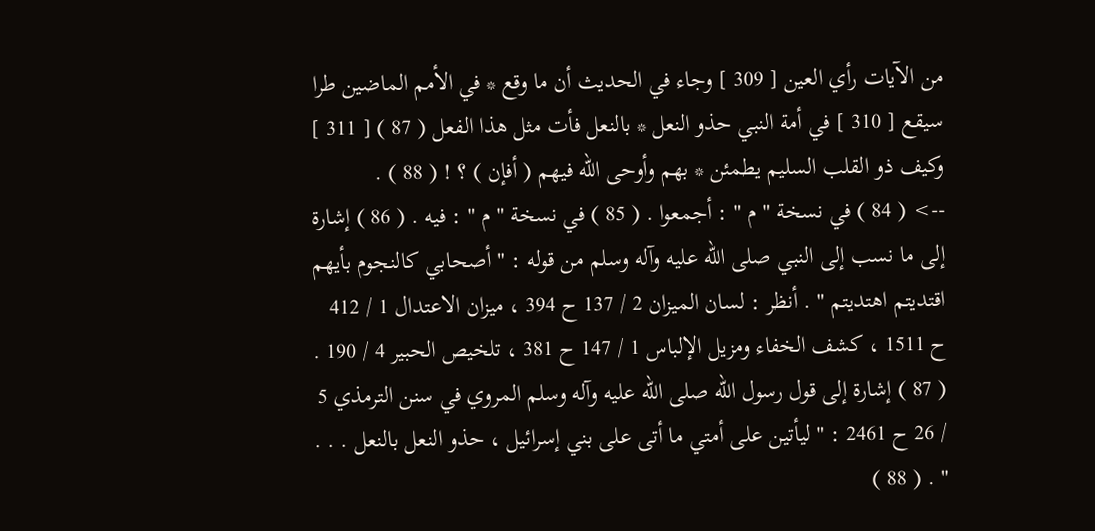من الآيات رأي العين [ 309 ] وجاء في الحديث أن ما وقع * في الأمم الماضين طرا سيقع [ 310 ] في أمة النبي حذو النعل * بالنعل فأت مثل هذا الفعل ( 87 ) [ 311 ] وكيف ذو القلب السليم يطمئن * بهم وأوحى الله فيهم ( أفإن ) ؟ ! ( 88 ) .
--> ( 84 ) في نسخة " م " : أجمعوا . ( 85 ) في نسخة " م " : فيه . ( 86 ) إشارة إلى ما نسب إلى النبي صلى الله عليه وآله وسلم من قوله : " أصحابي كالنجوم بأيهم اقتديتم اهتديتم " . أنظر : لسان الميزان 2 / 137 ح 394 ، ميزان الاعتدال 1 / 412 ح 1511 ، كشف الخفاء ومزيل الإلباس 1 / 147 ح 381 ، تلخيص الحبير 4 / 190 . ( 87 ) إشارة إلى قول رسول الله صلى الله عليه وآله وسلم المروي في سنن الترمذي 5 / 26 ح 2461 : " ليأتين على أمتي ما أتى على بني إسرائيل ، حذو النعل بالنعل . . . " . ( 88 )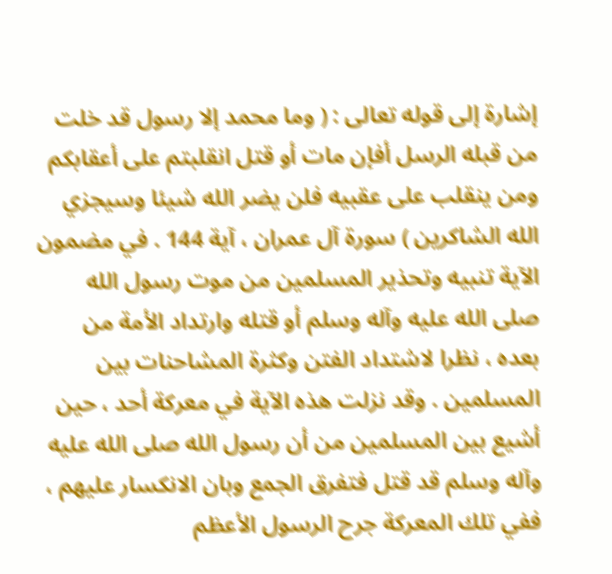إشارة إلى قوله تعالى : ( وما محمد إلا رسول قد خلت من قبله الرسل أفإن مات أو قتل انقلبتم على أعقابكم ومن ينقلب على عقبيه فلن يضر الله شيئا وسيجزي الله الشاكرين ) سورة آل عمران ، آية 144 . في مضمون الآية تنبيه وتحذير المسلمين من موت رسول الله صلى الله عليه وآله وسلم أو قتله وارتداد الأمة من بعده ، نظرا لاشتداد الفتن وكثرة المشاحنات بين المسلمين . وقد نزلت هذه الآية في معركة أحد ، حين أشيع بين المسلمين من أن رسول الله صلى الله عليه وآله وسلم قد قتل فتفرق الجمع وبان الانكسار عليهم ، ففي تلك المعركة جرح الرسول الأعظم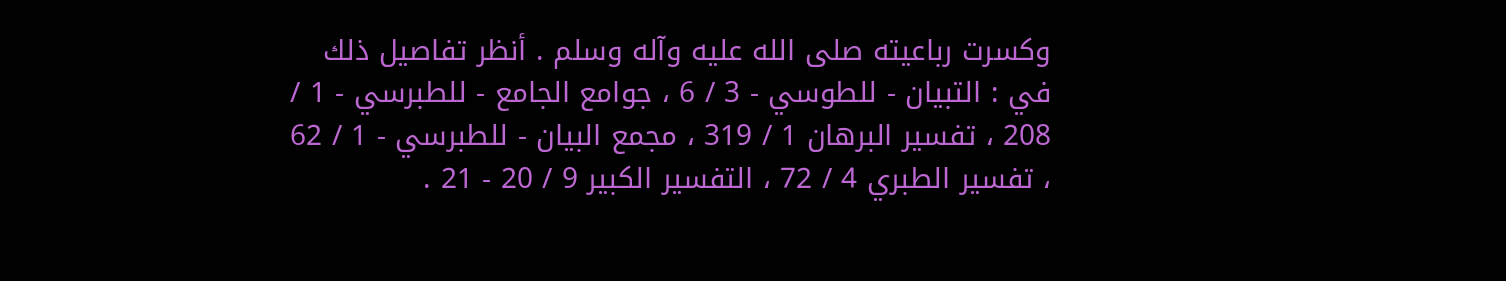وكسرت رباعيته صلى الله عليه وآله وسلم . أنظر تفاصيل ذلك في : التبيان - للطوسي - 3 / 6 ، جوامع الجامع - للطبرسي - 1 / 208 ، تفسير البرهان 1 / 319 ، مجمع البيان - للطبرسي - 1 / 62 ، تفسير الطبري 4 / 72 ، التفسير الكبير 9 / 20 - 21 .